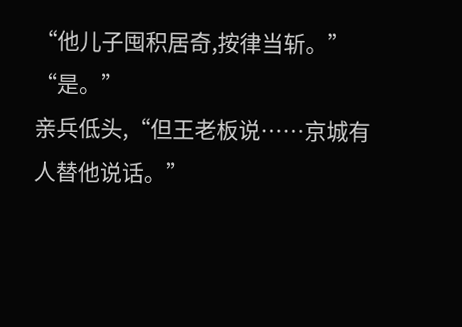“他儿子囤积居奇,按律当斩。”
“是。”
亲兵低头,“但王老板说……京城有人替他说话。”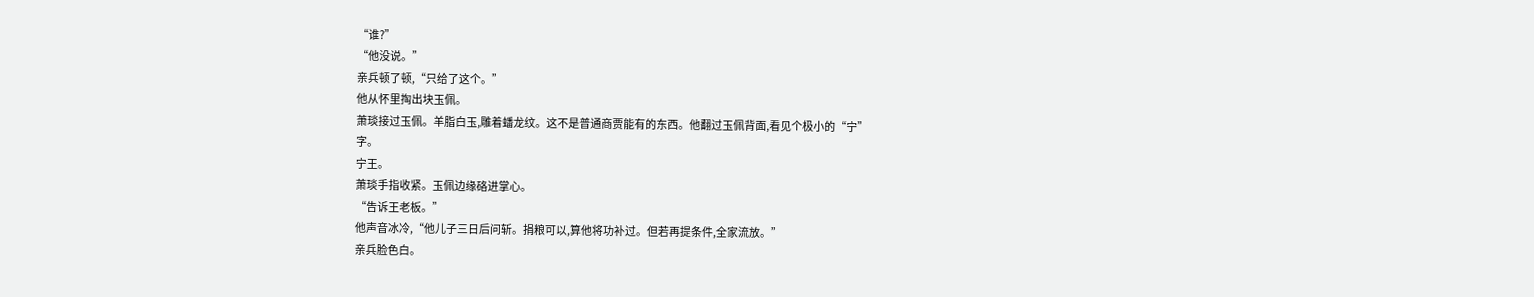“谁?”
“他没说。”
亲兵顿了顿,“只给了这个。”
他从怀里掏出块玉佩。
萧琰接过玉佩。羊脂白玉,雕着蟠龙纹。这不是普通商贾能有的东西。他翻过玉佩背面,看见个极小的“宁”
字。
宁王。
萧琰手指收紧。玉佩边缘硌进掌心。
“告诉王老板。”
他声音冰冷,“他儿子三日后问斩。捐粮可以,算他将功补过。但若再提条件,全家流放。”
亲兵脸色白。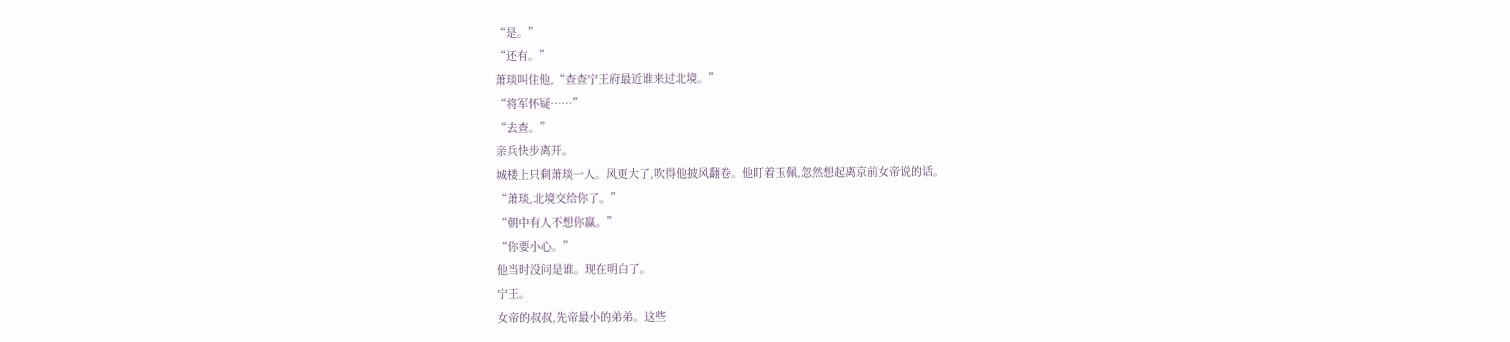“是。”
“还有。”
萧琰叫住他,“查查宁王府最近谁来过北境。”
“将军怀疑……”
“去查。”
亲兵快步离开。
城楼上只剩萧琰一人。风更大了,吹得他披风翻卷。他盯着玉佩,忽然想起离京前女帝说的话。
“萧琰,北境交给你了。”
“朝中有人不想你赢。”
“你要小心。”
他当时没问是谁。现在明白了。
宁王。
女帝的叔叔,先帝最小的弟弟。这些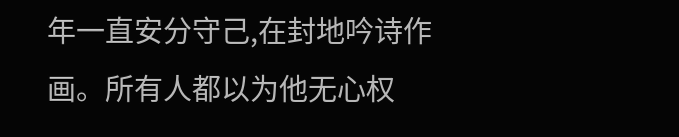年一直安分守己,在封地吟诗作画。所有人都以为他无心权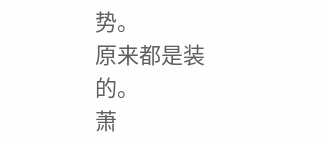势。
原来都是装的。
萧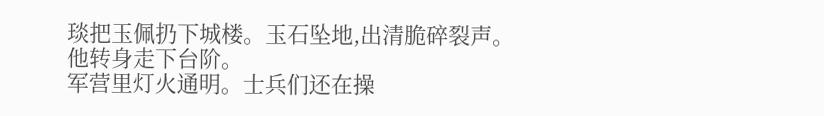琰把玉佩扔下城楼。玉石坠地,出清脆碎裂声。
他转身走下台阶。
军营里灯火通明。士兵们还在操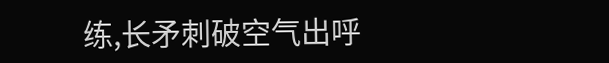练,长矛刺破空气出呼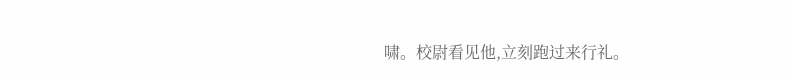啸。校尉看见他,立刻跑过来行礼。